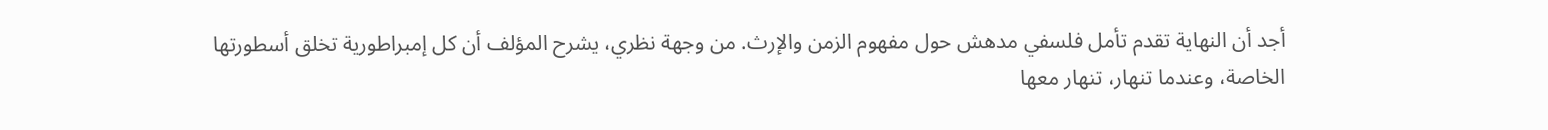أجد أن النهاية تقدم تأمل فلسفي مدهش حول مفهوم الزمن والإرث. من وجهة نظري، يشرح المؤلف أن كل إمبراطورية تخلق أسطورتها الخاصة، وعندما تنهار، تنهار معها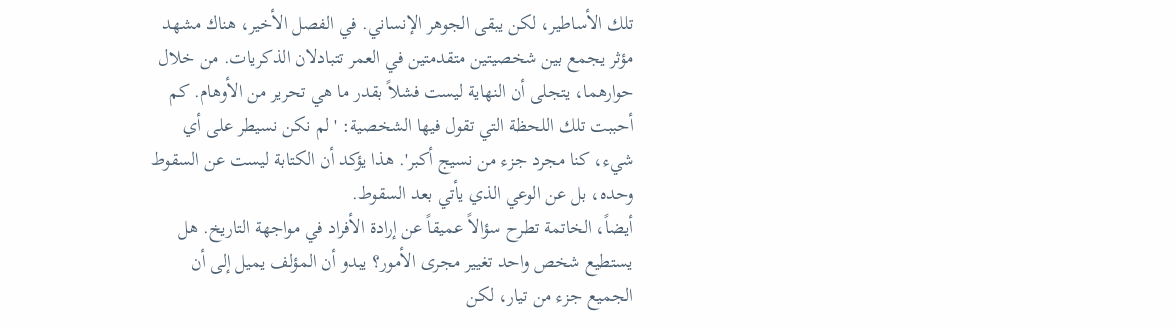تلك الأساطير، لكن يبقى الجوهر الإنساني. في الفصل الأخير، هناك مشهد مؤثر يجمع بين شخصيتين متقدمتين في العمر تتبادلان الذكريات. من خلال حوارهما، يتجلى أن النهاية ليست فشلاً بقدر ما هي تحرير من الأوهام. كم أحببت تلك اللحظة التي تقول فيها الشخصية: 'لم نكن نسيطر على أي شيء، كنا مجرد جزء من نسيج أكبر'. هذا يؤكد أن الكتابة ليست عن السقوط وحده، بل عن الوعي الذي يأتي بعد السقوط.
أيضاً، الخاتمة تطرح سؤالاً عميقاً عن إرادة الأفراد في مواجهة التاريخ. هل يستطيع شخص واحد تغيير مجرى الأمور؟ يبدو أن المؤلف يميل إلى أن الجميع جزء من تيار، لكن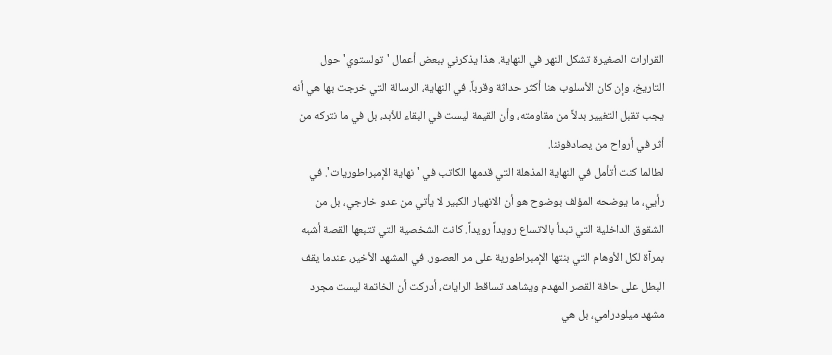القرارات الصغيرة تشكل النهر في النهاية. هذا يذكرني ببعض أعمال 'تولستوي' حول التاريخ، وإن كان الأسلوب هنا أكثر حداثة وقرباً. في النهاية، الرسالة التي خرجت بها هي أنه يجب تقبل التغيير بدلاً من مقاومته، وأن القيمة ليست في البقاء للأبد، بل في ما نتركه من أثر في أرواح من يصادفوننا.
لطالما كنت أتأمل في النهاية المذهلة التي قدمها الكاتب في 'نهاية الإمبراطوريات'. في رأيي، ما يوضحه المؤلف بوضوح هو أن الانهيار الكبير لا يأتي من عدو خارجي، بل من الشقوق الداخلية التي تبدأ بالاتساع رويداً رويداً. كانت الشخصية التي تتبعها القصة أشبه بمرآة لكل الأوهام التي بنتها الإمبراطورية على مر العصور. في المشهد الأخير، عندما يقف البطل على حافة القصر المهدم ويشاهد تساقط الرايات، أدركت أن الخاتمة ليست مجرد مشهد ميلودرامي، بل هي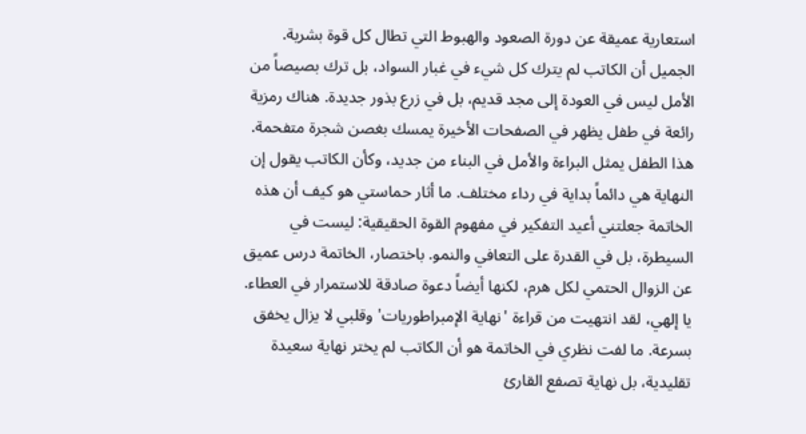استعارية عميقة عن دورة الصعود والهبوط التي تطال كل قوة بشرية.
الجميل أن الكاتب لم يترك كل شيء في غبار السواد، بل ترك بصيصاً من الأمل ليس في العودة إلى مجد قديم، بل في زرع بذور جديدة. هناك رمزية رائعة في طفل يظهر في الصفحات الأخيرة يمسك بغصن شجرة متفحمة. هذا الطفل يمثل البراءة والأمل في البناء من جديد، وكأن الكاتب يقول إن النهاية هي دائماً بداية في رداء مختلف. ما أثار حماستي هو كيف أن هذه الخاتمة جعلتني أعيد التفكير في مفهوم القوة الحقيقية: ليست في السيطرة، بل في القدرة على التعافي والنمو. باختصار، الخاتمة درس عميق عن الزوال الحتمي لكل هرم، لكنها أيضاً دعوة صادقة للاستمرار في العطاء.
يا إلهي، لقد انتهيت من قراءة 'نهاية الإمبراطوريات' وقلبي لا يزال يخفق بسرعة. ما لفت نظري في الخاتمة هو أن الكاتب لم يختر نهاية سعيدة تقليدية، بل نهاية تصفع القارئ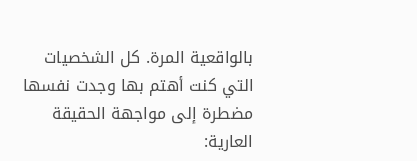بالواقعية المرة. كل الشخصيات التي كنت أهتم بها وجدت نفسها مضطرة إلى مواجهة الحقيقة العارية: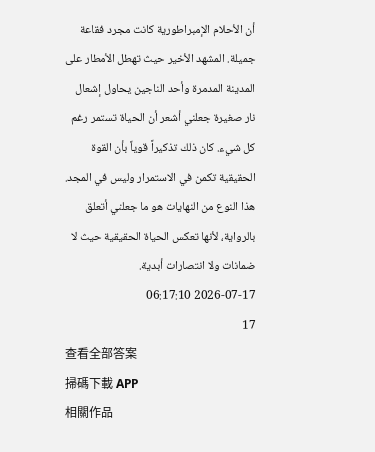أن الأحلام الإمبراطورية كانت مجرد فقاعة جميلة. المشهد الأخير حيث تهطل الأمطار على المدينة المدمرة وأحد الناجين يحاول إشعال نار صغيرة جعلني أشعر أن الحياة تستمر رغم كل شيء. كان ذلك تذكيراً قوياً بأن القوة الحقيقية تكمن في الاستمرار وليس في المجد. هذا النوع من النهايات هو ما جعلني أتعلق بالرواية، لأنها تعكس الحياة الحقيقية حيث لا ضمانات ولا انتصارات أبدية.
2026-07-17 06:17:10
17
查看全部答案
掃碼下載 APP
相關作品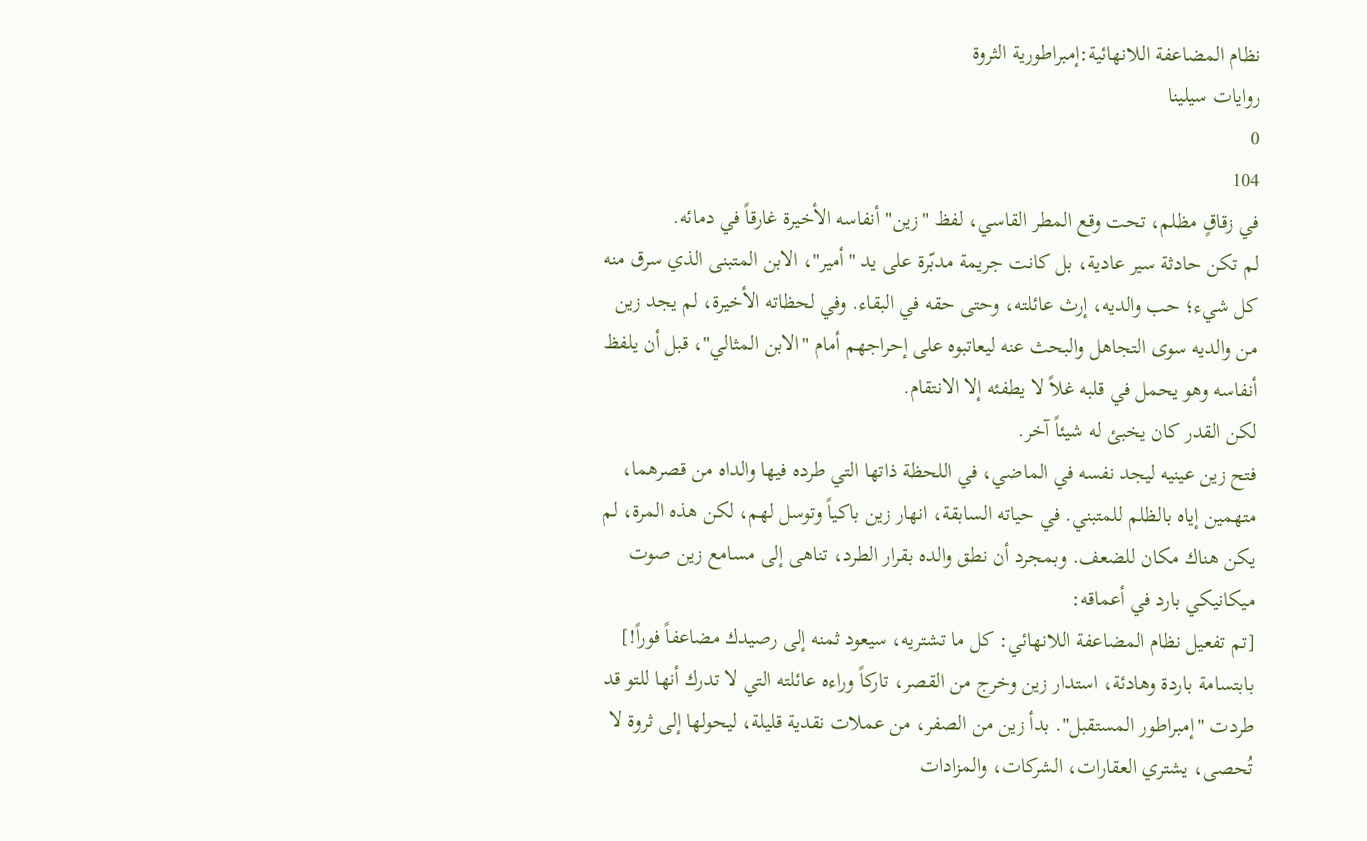نظام المضاعفة اللانهائية:إمبراطورية الثروة
روايات سيلينا
0
104
في زقاقٍ مظلم، تحت وقع المطر القاسي، لفظ "زين" أنفاسه الأخيرة غارقاً في دمائه.
لم تكن حادثة سير عادية، بل كانت جريمة مدبّرة على يد "أمير"، الابن المتبنى الذي سرق منه كل شيء؛ حب والديه، إرث عائلته، وحتى حقه في البقاء. وفي لحظاته الأخيرة، لم يجد زين من والديه سوى التجاهل والبحث عنه ليعاتبوه على إحراجهم أمام "الابن المثالي"، قبل أن يلفظ أنفاسه وهو يحمل في قلبه غلاً لا يطفئه إلا الانتقام.
لكن القدر كان يخبئ له شيئاً آخر.
فتح زين عينيه ليجد نفسه في الماضي، في اللحظة ذاتها التي طرده فيها والداه من قصرهما، متهمين إياه بالظلم للمتبني. في حياته السابقة، انهار زين باكياً وتوسل لهم، لكن هذه المرة، لم يكن هناك مكان للضعف. وبمجرد أن نطق والده بقرار الطرد، تناهى إلى مسامع زين صوت ميكانيكي بارد في أعماقه:
[تم تفعيل نظام المضاعفة اللانهائي: كل ما تشتريه، سيعود ثمنه إلى رصيدك مضاعفاً فوراً!]
بابتسامة باردة وهادئة، استدار زين وخرج من القصر، تاركاً وراءه عائلته التي لا تدرك أنها للتو قد طردت "إمبراطور المستقبل". بدأ زين من الصفر، من عملات نقدية قليلة، ليحولها إلى ثروة لا تُحصى، يشتري العقارات، الشركات، والمزادات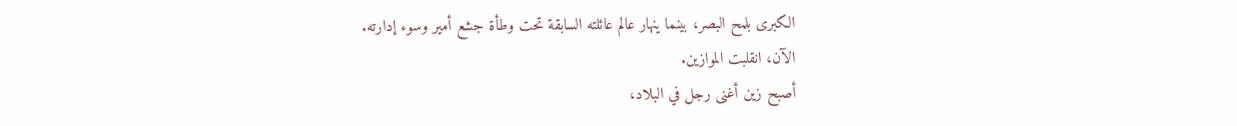الكبرى بلمح البصر، بينما ينهار عالم عائلته السابقة تحت وطأة جشع أمير وسوء إدارته.
الآن، انقلبت الموازين.
أصبح زين أغنى رجل في البلاد،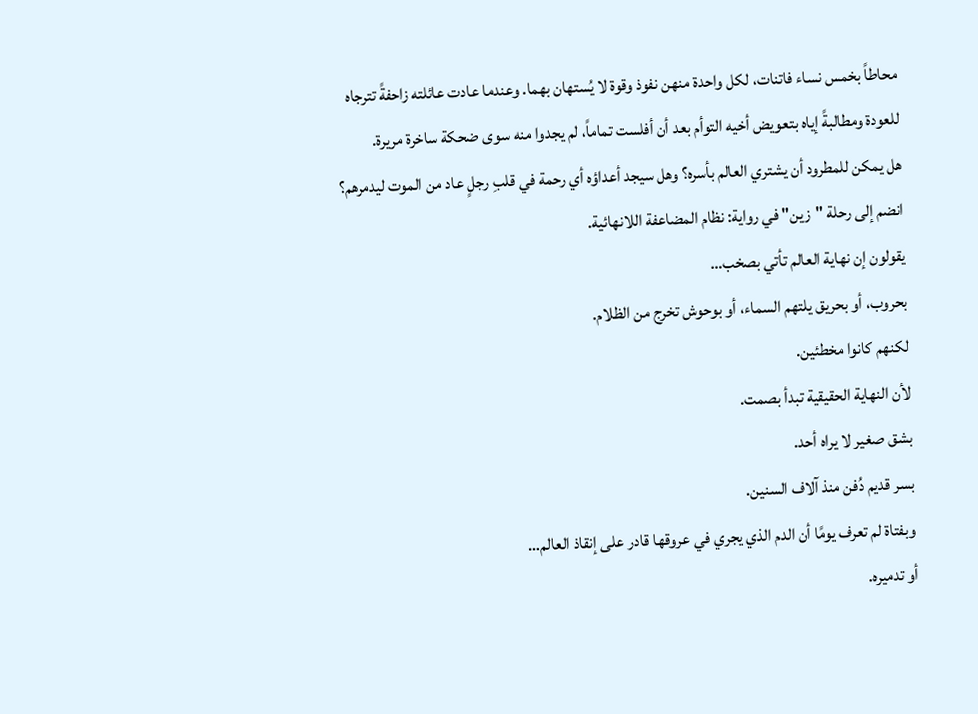محاطاً بخمس نساء فاتنات، لكل واحدة منهن نفوذ وقوة لا يُستهان بهما. وعندما عادت عائلته زاحفةً تترجاه للعودة ومطالبةً إياه بتعويض أخيه التوأم بعد أن أفلست تماماً، لم يجدوا منه سوى ضحكة ساخرة مريرة.
هل يمكن للمطرود أن يشتري العالم بأسره؟ وهل سيجد أعداؤه أي رحمة في قلبِ رجلٍ عاد من الموت ليدمرهم؟
انضم إلى رحلة "زين" في رواية: نظام المضاعفة اللانهائية.
يقولون إن نهاية العالم تأتي بصخب…
بحروب، أو بحريق يلتهم السماء، أو بوحوش تخرج من الظلام.
لكنهم كانوا مخطئين.
لأن النهاية الحقيقية تبدأ بصمت.
بشق صغير لا يراه أحد.
بسر قديم دُفن منذ آلاف السنين.
وبفتاة لم تعرف يومًا أن الدم الذي يجري في عروقها قادر على إنقاذ العالم…
أو تدميره.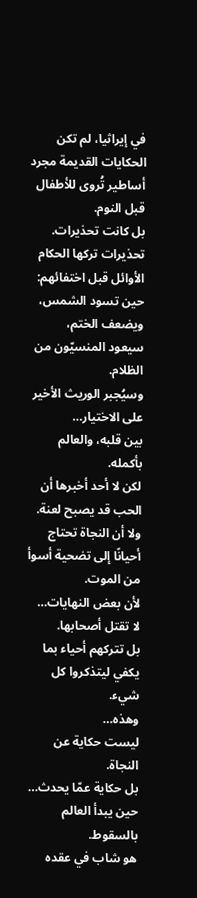في إيراثيا، لم تكن الحكايات القديمة مجرد أساطير تُروى للأطفال قبل النوم.
بل كانت تحذيرات.
تحذيرات تركها الحكام الأوائل قبل اختفائهم:
حين تسود الشمس،
ويضعف الختم،
سيعود المنسيّون من الظلام.
وسيُجبر الوريث الأخير على الاختيار…
بين قلبه، والعالم بأكمله.
لكن لا أحد أخبرها أن الحب قد يصبح لعنة.
ولا أن النجاة تحتاج أحيانًا إلى تضحية أسوأ من الموت.
لأن بعض النهايات…
لا تقتل أصحابها.
بل تتركهم أحياء بما يكفي ليتذكروا كل شيء.
وهذه…
ليست حكاية عن النجاة.
بل حكاية عمّا يحدث…
حين يبدأ العالم بالسقوط.
هو شاب في عقده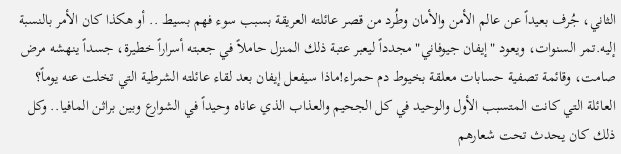الثاني، جُرف بعيداً عن عالم الأمن والأمان وطُرد من قصر عائلته العريقة بسبب سوء فهم بسيط .. أو هكذا كان الأمر بالنسبة إليه.تمر السنوات، ويعود "إيفان جيوفاني" مجدداً ليعبر عتبة ذلك المنزل حاملاً في جعبته أسراراً خطيرة، جسداً ينهشه مرض صامت، وقائمة تصفية حسابات معلقة بخيوط دم حمراء!ماذا سيفعل إيفان بعد لقاء عائلته الشرطية التي تخلت عنه يوماً؟ العائلة التي كانت المتسبب الأول والوحيد في كل الجحيم والعذاب الذي عاناه وحيداً في الشوارع وبين براثن المافيا.. وكل ذلك كان يحدث تحت شعارهم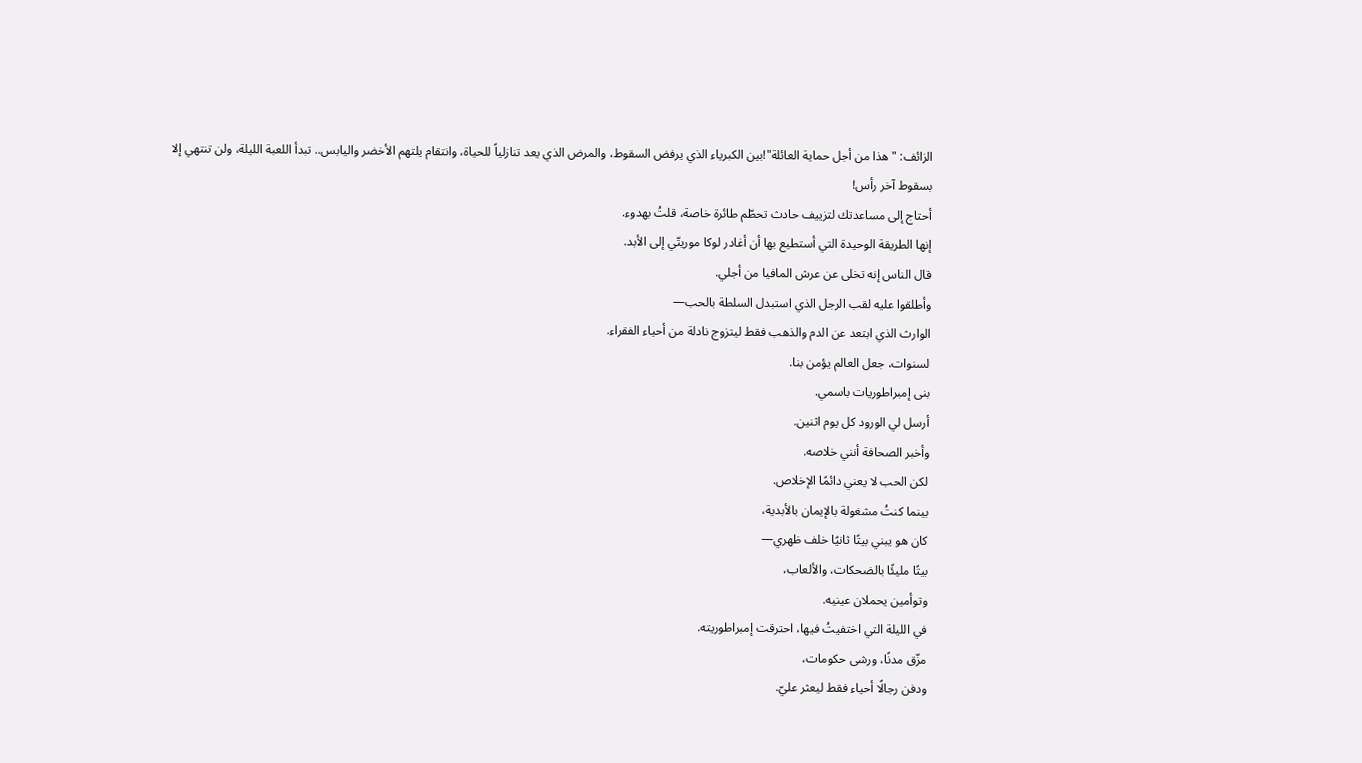الزائف: "هذا من أجل حماية العائلة"!بين الكبرياء الذي يرفض السقوط، والمرض الذي يعد تنازلياً للحياة، وانتقام يلتهم الأخضر واليابس.. تبدأ اللعبة الليلة، ولن تنتهي إلا بسقوط آخر رأس!
أحتاج إلى مساعدتك لتزييف حادث تحطّم طائرة خاصة، قلتُ بهدوء.
إنها الطريقة الوحيدة التي أستطيع بها أن أغادر لوكا موريتّي إلى الأبد.
قال الناس إنه تخلى عن عرش المافيا من أجلي.
وأطلقوا عليه لقب الرجل الذي استبدل السلطة بالحب—
الوارث الذي ابتعد عن الدم والذهب فقط ليتزوج نادلة من أحياء الفقراء.
لسنوات، جعل العالم يؤمن بنا.
بنى إمبراطوريات باسمي.
أرسل لي الورود كل يوم اثنين.
وأخبر الصحافة أنني خلاصه.
لكن الحب لا يعني دائمًا الإخلاص.
بينما كنتُ مشغولة بالإيمان بالأبدية،
كان هو يبني بيتًا ثانيًا خلف ظهري—
بيتًا مليئًا بالضحكات، والألعاب،
وتوأمين يحملان عينيه.
في الليلة التي اختفيتُ فيها، احترقت إمبراطوريته.
مزّق مدنًا، ورشى حكومات،
ودفن رجالًا أحياء فقط ليعثر عليّ.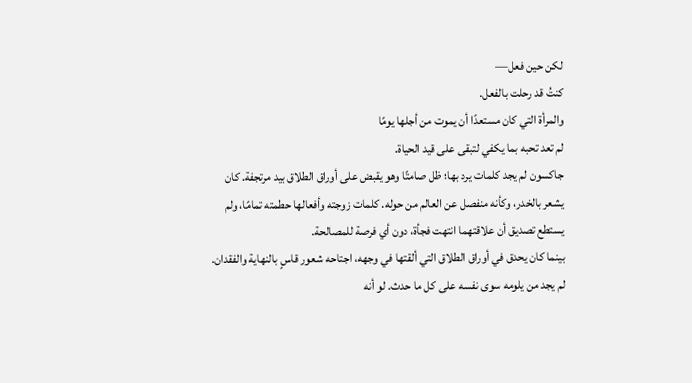لكن حين فعل—
كنتُ قد رحلت بالفعل.
والمرأة التي كان مستعدًا أن يموت من أجلها يومًا
لم تعد تحبه بما يكفي لتبقى على قيد الحياة.
جاكسون لم يجد كلمات يرد بها؛ ظل صامتًا وهو يقبض على أوراق الطلاق بيد مرتجفة. كان يشعر بالخدر، وكأنه منفصل عن العالم من حوله. كلمات زوجته وأفعالها حطمته تمامًا، ولم يستطع تصديق أن علاقتهما انتهت فجأة، دون أي فرصة للمصالحة.
بينما كان يحدق في أوراق الطلاق التي ألقتها في وجهه، اجتاحه شعور قاسٍ بالنهاية والفقدان. لم يجد من يلومه سوى نفسه على كل ما حدث. لو أنه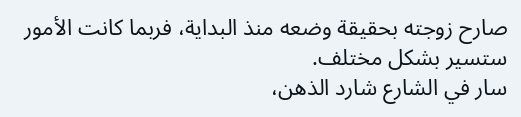صارح زوجته بحقيقة وضعه منذ البداية، فربما كانت الأمور ستسير بشكل مختلف.
سار في الشارع شارد الذهن،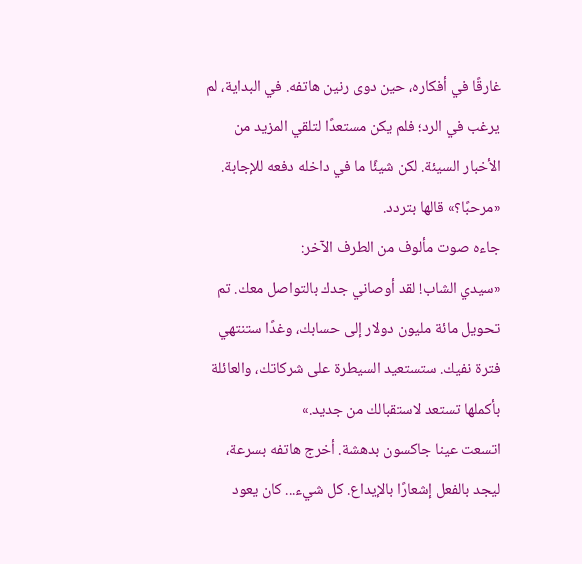غارقًا في أفكاره، حين دوى رنين هاتفه. في البداية، لم يرغب في الرد؛ فلم يكن مستعدًا لتلقي المزيد من الأخبار السيئة. لكن شيئًا ما في داخله دفعه للإجابة.
«مرحبًا؟» قالها بتردد.
جاءه صوت مألوف من الطرف الآخر:
«سيدي الشاب! لقد أوصاني جدك بالتواصل معك. تم تحويل مائة مليون دولار إلى حسابك، وغدًا ستنتهي فترة نفيك. ستستعيد السيطرة على شركاتك، والعائلة بأكملها تستعد لاستقبالك من جديد.»
اتسعت عينا جاكسون بدهشة. أخرج هاتفه بسرعة، ليجد بالفعل إشعارًا بالإيداع. كل شيء... كان يعود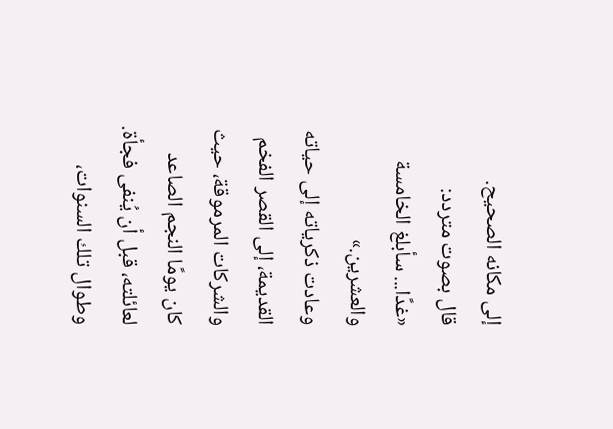إلى مكانه الصحيح.
قال بصوت متردد:
«غدًا... سأبلغ الخامسة والعشرين.»
وعادت ذكرياته إلى حياته القديمة، إلى القصر الفخم والشركات المرموقة، حيث كان يومًا النجم الصاعد لعائلته، قبل أن يُنفى فجأة. وطوال تلك السنوات،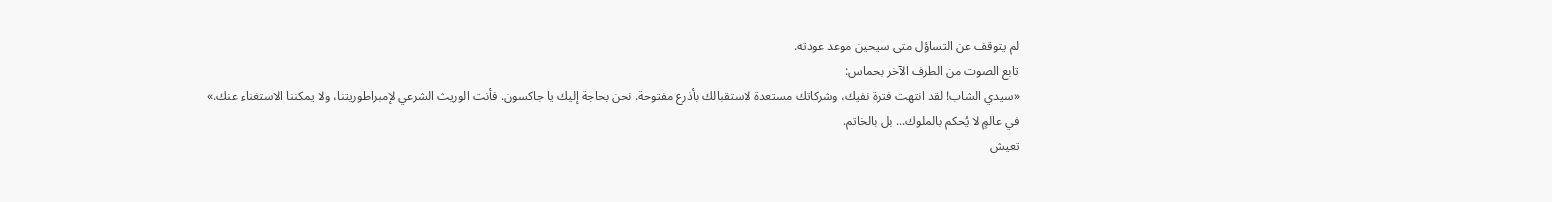لم يتوقف عن التساؤل متى سيحين موعد عودته.
تابع الصوت من الطرف الآخر بحماس:
«سيدي الشاب! لقد انتهت فترة نفيك، وشركاتك مستعدة لاستقبالك بأذرع مفتوحة. نحن بحاجة إليك يا جاكسون. فأنت الوريث الشرعي لإمبراطوريتنا، ولا يمكننا الاستغناء عنك.»
في عالمٍ لا يُحكم بالملوك... بل بالخاتم.
تعيش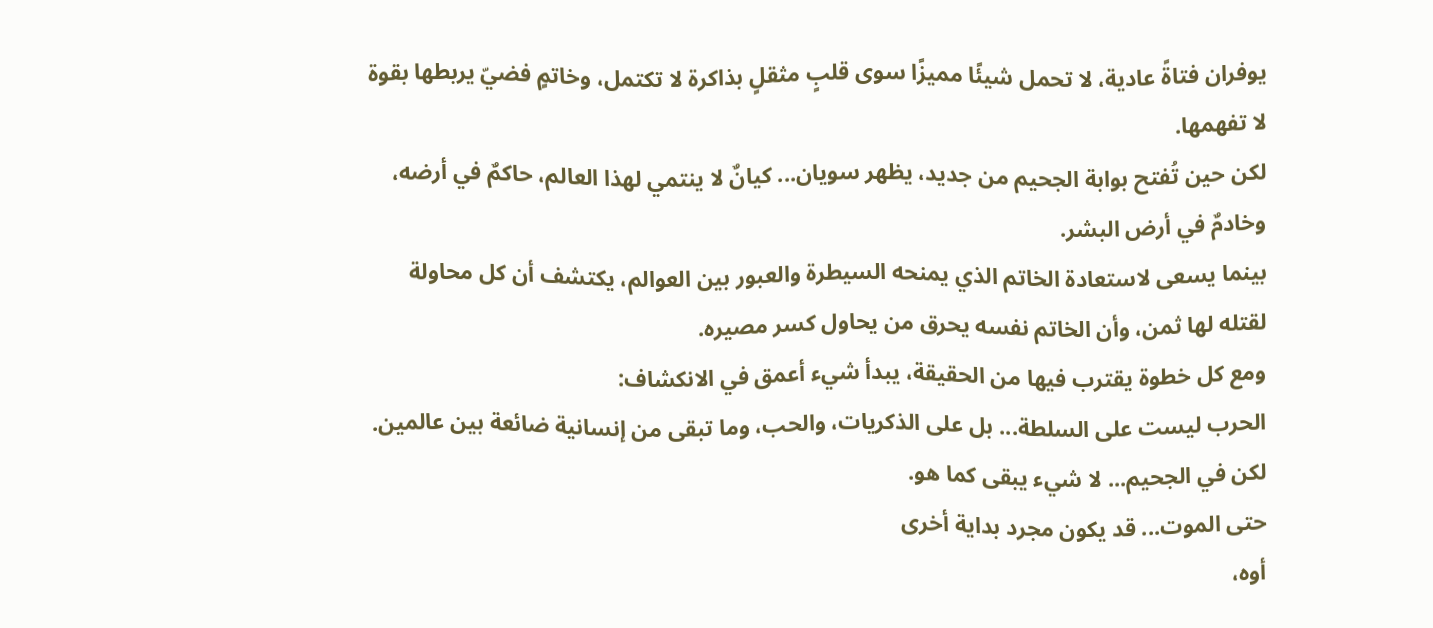يوفران فتاةً عادية، لا تحمل شيئًا مميزًا سوى قلبٍ مثقلٍ بذاكرة لا تكتمل، وخاتمٍ فضيّ يربطها بقوة لا تفهمها.
لكن حين تُفتح بوابة الجحيم من جديد، يظهر سويان... كيانٌ لا ينتمي لهذا العالم، حاكمٌ في أرضه، وخادمٌ في أرض البشر.
بينما يسعى لاستعادة الخاتم الذي يمنحه السيطرة والعبور بين العوالم، يكتشف أن كل محاولة لقتله لها ثمن، وأن الخاتم نفسه يحرق من يحاول كسر مصيره.
ومع كل خطوة يقترب فيها من الحقيقة، يبدأ شيء أعمق في الانكشاف:
الحرب ليست على السلطة... بل على الذكريات، والحب، وما تبقى من إنسانية ضائعة بين عالمين.
لكن في الجحيم... لا شيء يبقى كما هو.
حتى الموت... قد يكون مجرد بداية أخرى
أوه،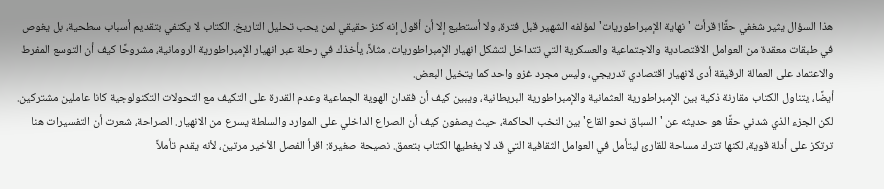هذا السؤال يثير شغفي حقًا! قرأت 'نهاية الإمبراطوريات' لمؤلفه الشهير قبل فترة، ولا أستطيع إلا أن أقول إنه كنز حقيقي لمن يحب تحليل التاريخ. الكتاب لا يكتفي بتقديم أسباب سطحية، بل يغوص في طبقات معقدة من العوامل الاقتصادية والاجتماعية والعسكرية التي تتداخل لتشكل انهيار الإمبراطوريات. مثلاً، يأخذك في رحلة عبر انهيار الإمبراطورية الرومانية، مشروحًا كيف أن التوسع المفرط والاعتماد على العمالة الرقيقة أدى لانهيار اقتصادي تدريجي، وليس مجرد غزو واحد كما يتخيل البعض.
أيضًا، يتناول الكتاب مقارنة ذكية بين الإمبراطورية العثمانية والإمبراطورية البريطانية، ويبين كيف أن فقدان الهوية الجماعية وعدم القدرة على التكيف مع التحولات التكنولوجية كانا عاملين مشتركين. لكن الجزء الذي شدني حقًا هو حديثه عن 'السباق نحو القاع' بين النخب الحاكمة، حيث يصفون كيف أن الصراع الداخلي على الموارد والسلطة يسرع من الانهيار. الصراحة، شعرت أن التفسيرات هنا ترتكز على أدلة قوية، لكنها تترك مساحة للقارئ ليتأمل في العوامل الثقافية التي قد لا يغطيها الكتاب بتعمق. نصيحة صغيرة: اقرأ الفصل الأخير مرتين، لأنه يقدم تأملاً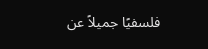فلسفيًا جميلاً عن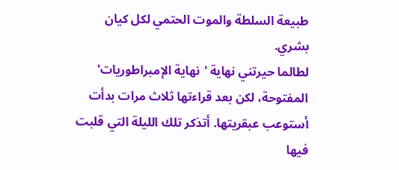طبيعة السلطة والموت الحتمي لكل كيان بشري.
لطالما حيرتني نهاية 'نهاية الإمبراطوريات' المفتوحة، لكن بعد قراءتها ثلاث مرات بدأت أستوعب عبقريتها. أتذكر تلك الليلة التي قلبت فيها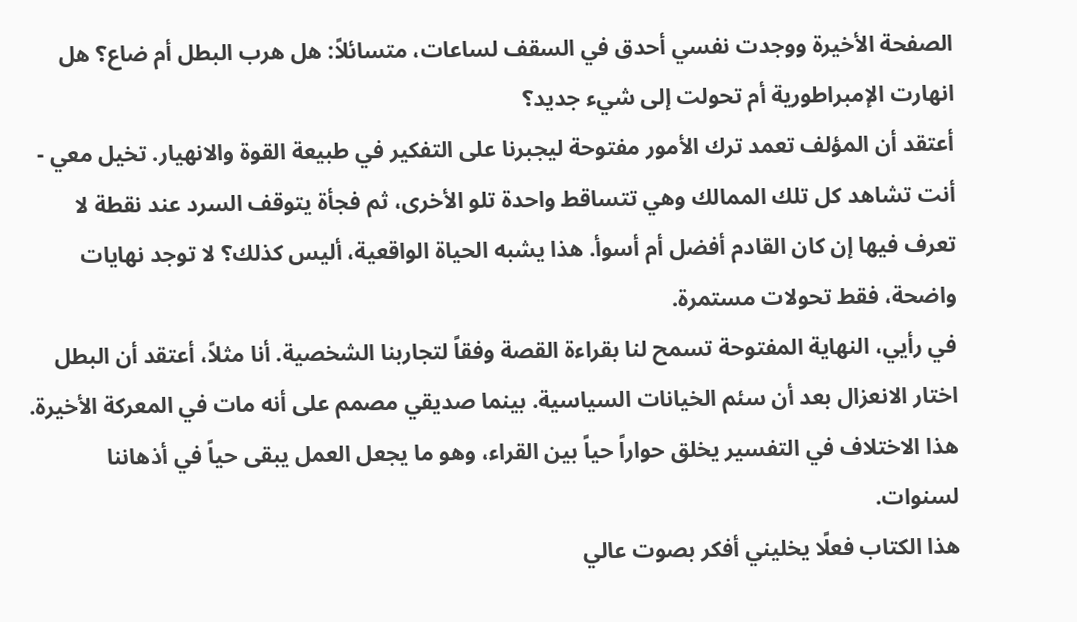الصفحة الأخيرة ووجدت نفسي أحدق في السقف لساعات، متسائلاً: هل هرب البطل أم ضاع؟ هل انهارت الإمبراطورية أم تحولت إلى شيء جديد؟
أعتقد أن المؤلف تعمد ترك الأمور مفتوحة ليجبرنا على التفكير في طبيعة القوة والانهيار. تخيل معي - أنت تشاهد كل تلك الممالك وهي تتساقط واحدة تلو الأخرى، ثم فجأة يتوقف السرد عند نقطة لا تعرف فيها إن كان القادم أفضل أم أسوأ. هذا يشبه الحياة الواقعية، أليس كذلك؟ لا توجد نهايات واضحة، فقط تحولات مستمرة.
في رأيي، النهاية المفتوحة تسمح لنا بقراءة القصة وفقاً لتجاربنا الشخصية. أنا مثلاً، أعتقد أن البطل اختار الانعزال بعد أن سئم الخيانات السياسية. بينما صديقي مصمم على أنه مات في المعركة الأخيرة. هذا الاختلاف في التفسير يخلق حواراً حياً بين القراء، وهو ما يجعل العمل يبقى حياً في أذهاننا لسنوات.
هذا الكتاب فعلًا يخليني أفكر بصوت عالي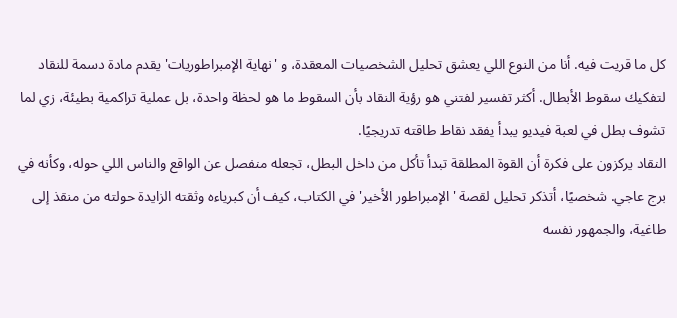كل ما قريت فيه. أنا من النوع اللي يعشق تحليل الشخصيات المعقدة، و 'نهاية الإمبراطوريات' يقدم مادة دسمة للنقاد لتفكيك سقوط الأبطال. أكثر تفسير لفتني هو رؤية النقاد بأن السقوط ما هو لحظة واحدة، بل عملية تراكمية بطيئة، زي لما تشوف بطل في لعبة فيديو يبدأ يفقد نقاط طاقته تدريجيًا.
النقاد يركزون على فكرة أن القوة المطلقة تبدأ تأكل من داخل البطل، تجعله منفصل عن الواقع والناس اللي حوله، وكأنه في برج عاجي. شخصيًا، أتذكر تحليل لقصة 'الإمبراطور الأخير' في الكتاب، كيف أن كبرياءه وثقته الزايدة حولته من منقذ إلى طاغية، والجمهور نفسه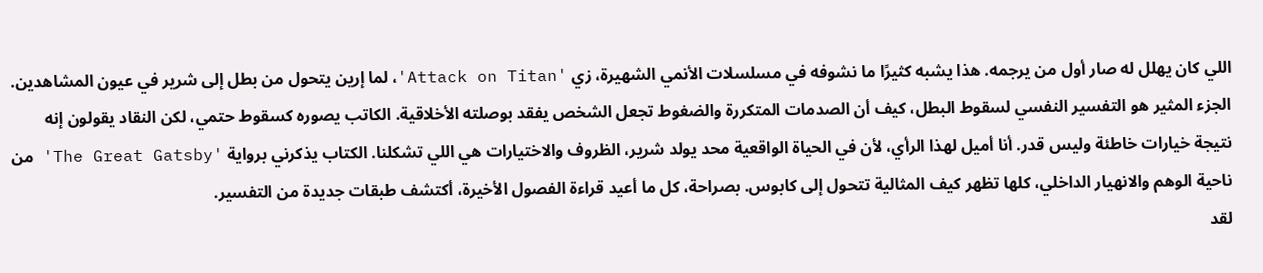اللي كان يهلل له صار أول من يرجمه. هذا يشبه كثيرًا ما نشوفه في مسلسلات الأنمي الشهيرة، زي 'Attack on Titan'، لما إرين يتحول من بطل إلى شرير في عيون المشاهدين.
الجزء المثير هو التفسير النفسي لسقوط البطل، كيف أن الصدمات المتكررة والضغوط تجعل الشخص يفقد بوصلته الأخلاقية. الكاتب يصوره كسقوط حتمي، لكن النقاد يقولون إنه نتيجة خيارات خاطئة وليس قدر. أنا أميل لهذا الرأي، لأن في الحياة الواقعية محد يولد شرير، الظروف والاختيارات هي اللي تشكلنا. الكتاب يذكرني برواية 'The Great Gatsby' من ناحية الوهم والانهيار الداخلي، كلها تظهر كيف المثالية تتحول إلى كابوس. بصراحة، كل ما أعيد قراءة الفصول الأخيرة، أكتشف طبقات جديدة من التفسير.
لقد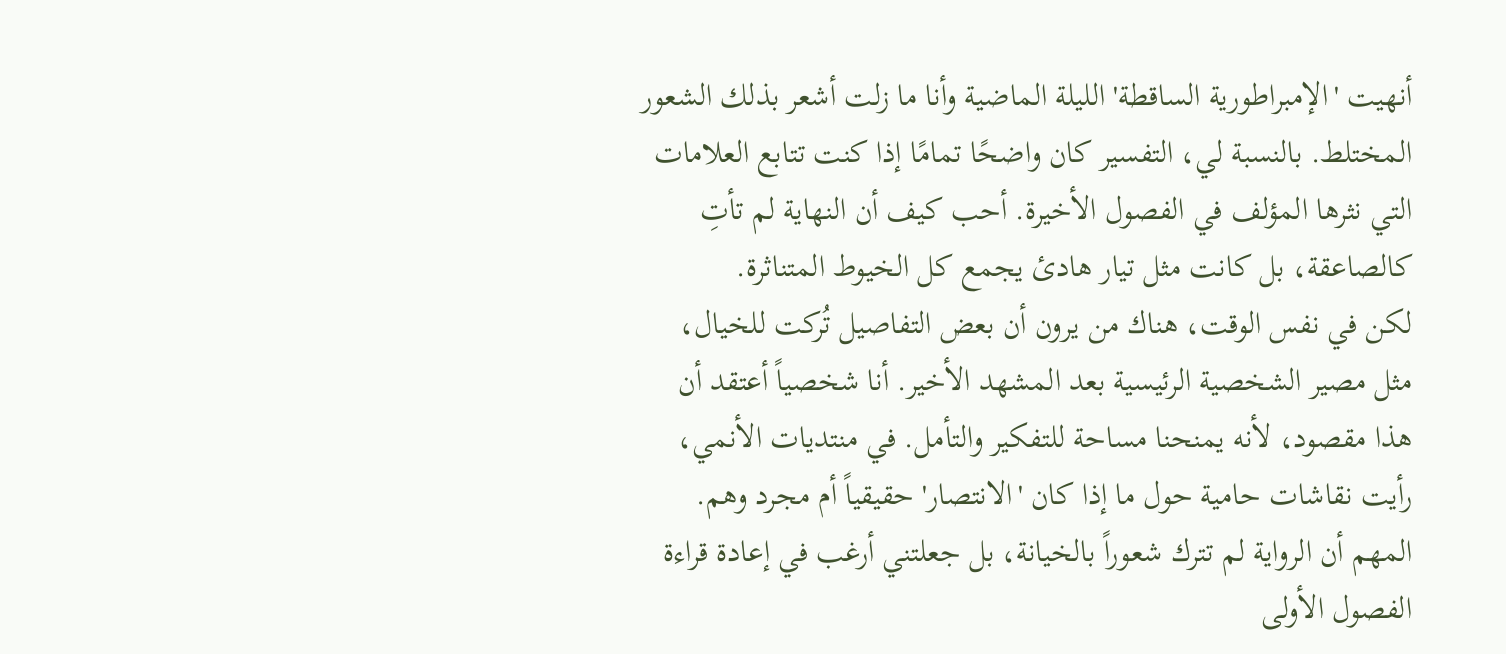أنهيت 'الإمبراطورية الساقطة' الليلة الماضية وأنا ما زلت أشعر بذلك الشعور المختلط. بالنسبة لي، التفسير كان واضحًا تمامًا إذا كنت تتابع العلامات التي نثرها المؤلف في الفصول الأخيرة. أحب كيف أن النهاية لم تأتِ كالصاعقة، بل كانت مثل تيار هادئ يجمع كل الخيوط المتناثرة.
لكن في نفس الوقت، هناك من يرون أن بعض التفاصيل تُركت للخيال، مثل مصير الشخصية الرئيسية بعد المشهد الأخير. أنا شخصياً أعتقد أن هذا مقصود، لأنه يمنحنا مساحة للتفكير والتأمل. في منتديات الأنمي، رأيت نقاشات حامية حول ما إذا كان 'الانتصار' حقيقياً أم مجرد وهم. المهم أن الرواية لم تترك شعوراً بالخيانة، بل جعلتني أرغب في إعادة قراءة الفصول الأولى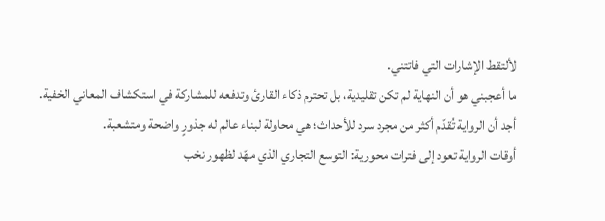لألتقط الإشارات التي فاتتني.
ما أعجبني هو أن النهاية لم تكن تقليدية، بل تحترم ذكاء القارئ وتدفعه للمشاركة في استكشاف المعاني الخفية.
أجد أن الرواية تُقدّم أكثر من مجرد سرد للأحداث؛ هي محاولة لبناء عالم له جذورٍ واضحة ومتشعبة.
أوقات الرواية تعود إلى فترات محورية: التوسع التجاري الذي مهّد لظهور نخب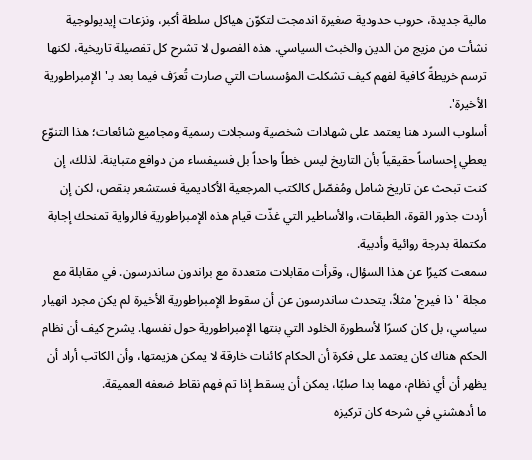مالية جديدة، حروب حدودية صغيرة اندمجت لتكوّن هياكل سلطة أكبر، ونزعات إيديولوجية نشأت من مزيج من الدين والخبث السياسي. هذه الفصول لا تشرح كل تفصيلة تاريخية، لكنها ترسم خريطةً كافية لفهم كيف تشكلت المؤسسات التي صارت تُعرَف فيما بعد بـ'الإمبراطورية الأخيرة'.
أسلوب السرد هنا يعتمد على شهادات شخصية وسجلات رسمية ومجاميع شائعات؛ هذا التنوّع يعطي إحساساً حقيقياً بأن التاريخ ليس خطاً واحداً بل فسيفساء من دوافع متباينة. لذلك، إن كنت تبحث عن تاريخ شامل ومُفصّل كالكتب المرجعية الأكاديمية فستشعر بنقص، لكن إن أردت جذور القوة، الطبقات، والأساطير التي غذّت قيام هذه الإمبراطورية فالرواية تمنحك إجابة مكتملة بدرجة روائية وأدبية.
سمعت كثيرًا عن هذا السؤال، وقرأت مقابلات متعددة مع براندون ساندرسون. في مقابلة مع مجلة 'ذا فيرج' مثلاً، يتحدث ساندرسون عن أن سقوط الإمبراطورية الأخيرة لم يكن مجرد انهيار سياسي، بل كان كسرًا لأسطورة الخلود التي بنتها الإمبراطورية حول نفسها. يشرح كيف أن نظام الحكم هناك كان يعتمد على فكرة أن الحكام كائنات خارقة لا يمكن هزيمتها، وأن الكاتب أراد أن يظهر أن أي نظام، مهما بدا صلبًا، يمكن أن يسقط إذا تم فهم نقاط ضعفه العميقة.
ما أدهشني في شرحه كان تركيزه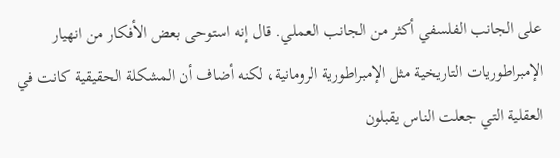على الجانب الفلسفي أكثر من الجانب العملي. قال إنه استوحى بعض الأفكار من انهيار الإمبراطوريات التاريخية مثل الإمبراطورية الرومانية، لكنه أضاف أن المشكلة الحقيقية كانت في العقلية التي جعلت الناس يقبلون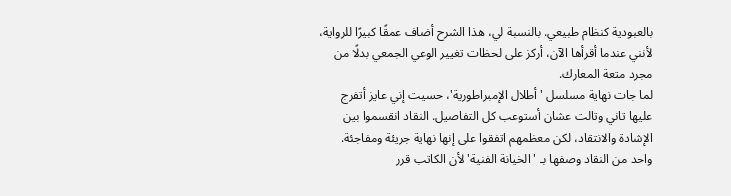بالعبودية كنظام طبيعي. بالنسبة لي، هذا الشرح أضاف عمقًا كبيرًا للرواية، لأنني عندما أقرأها الآن، أركز على لحظات تغيير الوعي الجمعي بدلًا من مجرد متعة المعارك.
لما جات نهاية مسلسل 'أطلال الإمبراطورية'، حسيت إني عايز أتفرج عليها تاني وتالت عشان أستوعب كل التفاصيل. النقاد انقسموا بين الإشادة والانتقاد، لكن معظمهم اتفقوا على إنها نهاية جريئة ومفاجئة. واحد من النقاد وصفها بـ 'الخيانة الفنية' لأن الكاتب قرر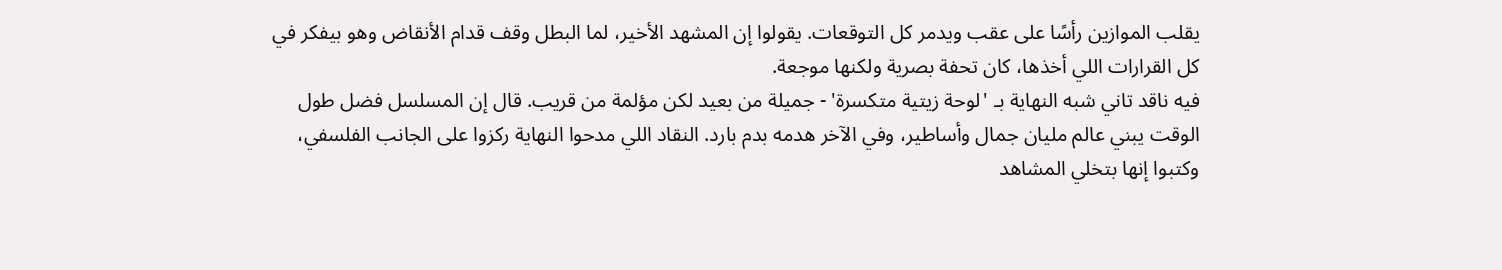يقلب الموازين رأسًا على عقب ويدمر كل التوقعات. يقولوا إن المشهد الأخير، لما البطل وقف قدام الأنقاض وهو بيفكر في كل القرارات اللي أخذها، كان تحفة بصرية ولكنها موجعة.
فيه ناقد تاني شبه النهاية بـ 'لوحة زيتية متكسرة' - جميلة من بعيد لكن مؤلمة من قريب. قال إن المسلسل فضل طول الوقت يبني عالم مليان جمال وأساطير، وفي الآخر هدمه بدم بارد. النقاد اللي مدحوا النهاية ركزوا على الجانب الفلسفي، وكتبوا إنها بتخلي المشاهد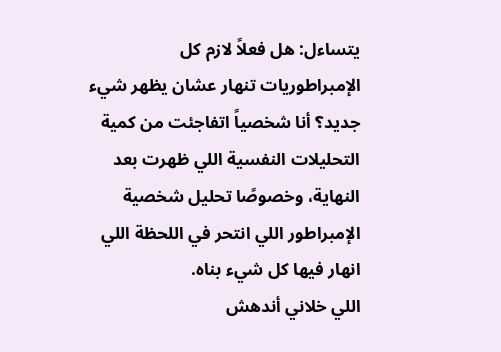يتساءل: هل فعلاً لازم كل الإمبراطوريات تنهار عشان يظهر شيء جديد؟ أنا شخصياً اتفاجئت من كمية التحليلات النفسية اللي ظهرت بعد النهاية، وخصوصًا تحليل شخصية الإمبراطور اللي انتحر في اللحظة اللي انهار فيها كل شيء بناه.
اللي خلاني أندهش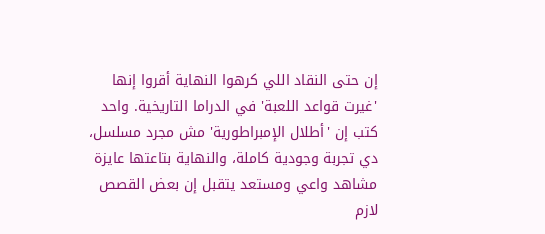إن حتى النقاد اللي كرهوا النهاية أقروا إنها 'غيرت قواعد اللعبة' في الدراما التاريخية. واحد كتب إن 'أطلال الإمبراطورية' مش مجرد مسلسل، دي تجربة وجودية كاملة، والنهاية بتاعتها عايزة مشاهد واعي ومستعد يتقبل إن بعض القصص لازم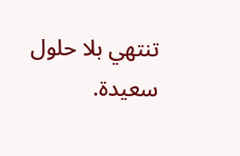تنتهي بلا حلول سعيدة.